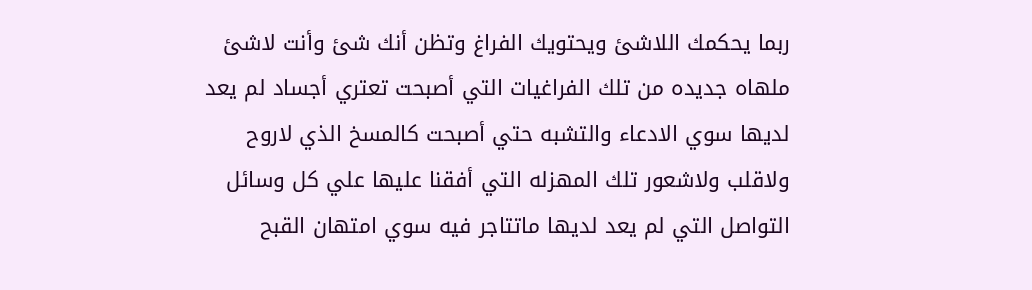ربما يحكمك اللاشئ ويحتويك الفراغ وتظن أنك شئ وأنت لاشئ ملهاه جديده من تلك الفراغيات التي أصبحت تعتري أجساد لم يعد لديها سوي الادعاء والتشبه حتي أصبحت كالمسخ الذي لاروح ولاقلب ولاشعور تلك المهزله التي أفقنا عليها علي كل وسائل التواصل التي لم يعد لديها ماتتاجر فيه سوي امتهان القبح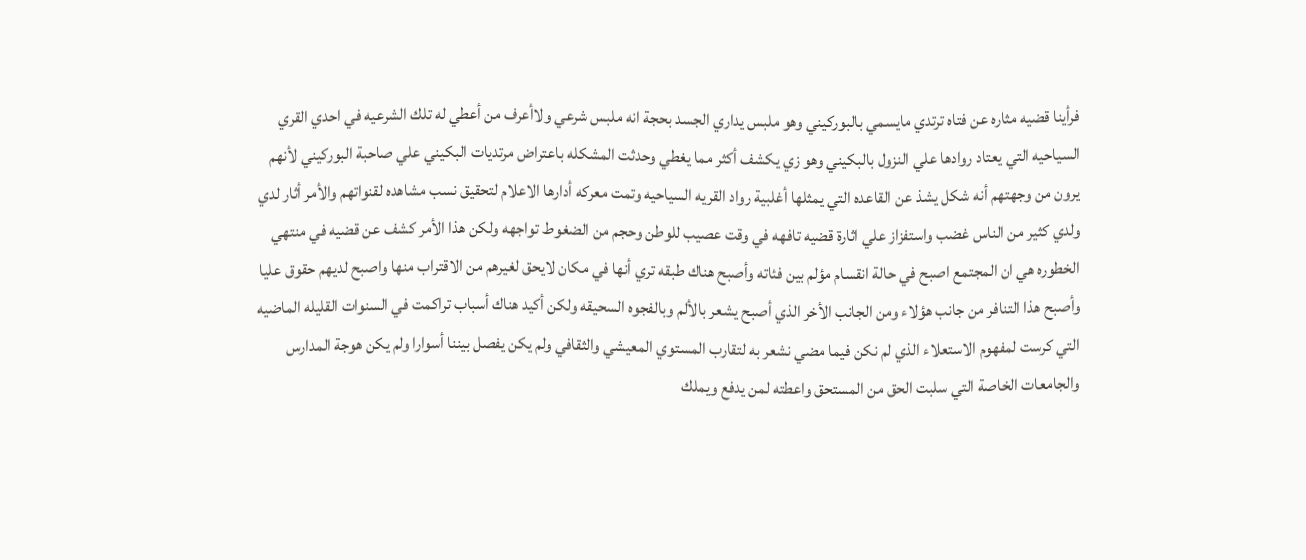فرأينا قضيه مثاره عن فتاه ترتدي مايسمي بالبوركيني وهو ملبس يداري الجسد بحجة انه ملبس شرعي ولاأعرف من أعطي له تلك الشرعيه في احدي القري السياحيه التي يعتاد روادها علي النزول بالبكيني وهو زي يكشف أكثر مما يغطي وحدثت المشكله باعتراض مرتديات البكيني علي صاحبة البوركيني لأنهم يرون من وجهتهم أنه شكل يشذ عن القاعده التي يمثلها أغلبية رواد القريه السياحيه وتمت معركه أدارها الاعلام لتحقيق نسب مشاهده لقنواتهم والأمر أثار لدي ولدي كثير من الناس غضب واستفزاز علي اثارة قضيه تافهه في وقت عصيب للوطن وحجم من الضغوط تواجهه ولكن هذا الأمر كشف عن قضيه في منتهي الخطوره هي ان المجتمع اصبح في حالة انقسام مؤلم بين فئاته وأصبح هناك طبقه تري أنها في مكان لايحق لغيرهم من الاقتراب منها واصبح لديهم حقوق عليا وأصبح هذا التنافر من جانب هؤلاء ومن الجانب الأخر الذي أصبح يشعر بالألم وبالفجوه السحيقه ولكن أكيد هناك أسباب تراكمت في السنوات القليله الماضيه التي كرست لمفهوم الاستعلاء الذي لم نكن فيما مضي نشعر به لتقارب المستوي المعيشي والثقافي ولم يكن يفصل بيننا أسوارا ولم يكن هوجة المدارس والجامعات الخاصة التي سلبت الحق من المستحق واعطته لمن يدفع ويملك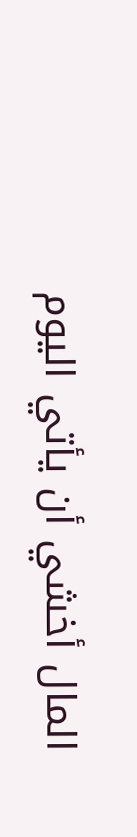المال أخشي أن يأتي اليوم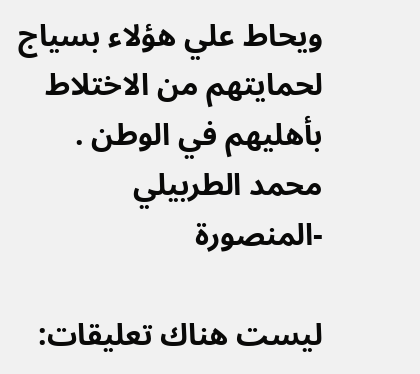ويحاط علي هؤلاء بسياج لحمايتهم من الاختلاط بأهليهم في الوطن .
محمد الطربيلي -المنصورة

ليست هناك تعليقات: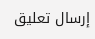إرسال تعليق